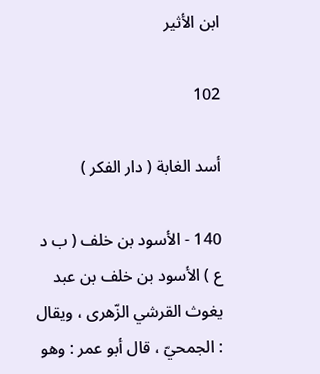ابن الأثير

102

أسد الغابة ( دار الفكر )

140 - الأسود بن خلف ( ب د ع ) الأسود بن خلف بن عبد يغوث القرشي الزّهرى ، ويقال : الجمحيّ ، قال أبو عمر : وهو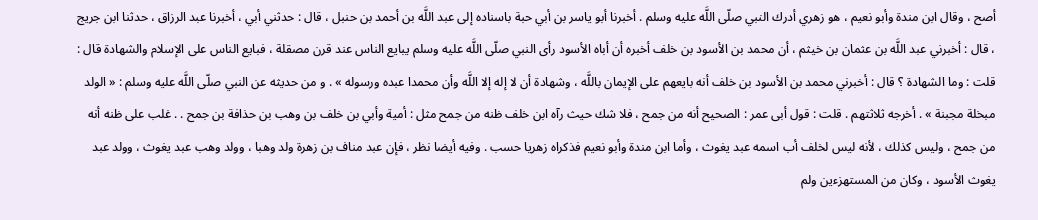أصح ، وقال ابن مندة وأبو نعيم ، هو زهري أدرك النبي صلّى اللَّه عليه وسلم . أخبرنا أبو ياسر بن أبي حبة باسناده إلى عبد اللَّه بن أحمد بن حنبل ، قال : حدثني أبي ، أخبرنا عبد الرزاق ، حدثنا ابن جريج ، قال : أخبرني عبد اللَّه بن عثمان بن خيثم ، أن محمد بن الأسود بن خلف أخبره أن أباه الأسود رأى النبي صلّى اللَّه عليه وسلم يبايع الناس عند قرن مصقلة ، فبايع الناس على الإسلام والشهادة قال : قلت : وما الشهادة ؟ قال : أخبرني محمد بن الأسود بن خلف أنه بايعهم على الإيمان باللَّه ، وشهادة أن لا إله إلا اللَّه وأن محمدا عبده ورسوله » . و من حديثه عن النبي صلّى اللَّه عليه وسلم : « الولد مبخلة مجبنة » . أخرجه ثلاثتهم . قلت : قول أبى عمر : الصحيح أنه من جمح ، فلا شك حيث رآه ابن خلف ظنه من جمح مثل : أمية وأبي بن خلف بن وهب بن حذافة بن جمح . . غلب على ظنه أنه من جمح ، وليس كذلك ، لأنه ليس لخلف أب اسمه عبد يغوث ، وأما ابن مندة وأبو نعيم فذكراه زهريا حسب . وفيه أيضا نظر ، فإن عبد مناف بن زهرة ولد وهبا ، وولد وهب عبد يغوث ، وولد عبد يغوث الأسود ، وكان من المستهزءين ولم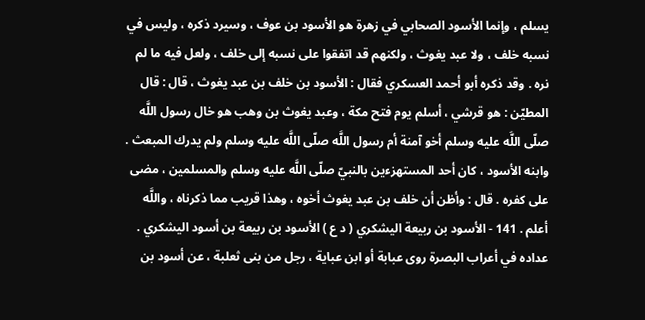يسلم ، وإنما الأسود الصحابي في زهرة هو الأسود بن عوف ، وسيرد ذكره ، وليس في نسبه خلف ، ولا عبد يغوث ، ولكنهم قد اتفقوا على نسبه إلى خلف ، ولعل فيه ما لم نره . وقد ذكره أبو أحمد العسكري فقال : الأسود بن خلف بن عبد يغوث ، قال : قال المطيّن : هو قرشي ، أسلم يوم فتح مكة ، وعبد يغوث بن وهب هو خال رسول اللَّه صلّى اللَّه عليه وسلم أخو آمنة أم رسول اللَّه صلّى اللَّه عليه وسلم ولم يدرك المبعث . وابنه الأسود ، كان أحد المستهزءين بالنبيّ صلّى اللَّه عليه وسلم والمسلمين ، مضى على كفره . قال : وأظن أن خلف بن عبد يغوث أخوه ، وهذا قريب مما ذكرناه ، واللَّه أعلم . 141 - الأسود بن ربيعة اليشكري ( د ع ) الأسود بن ربيعة بن أسود اليشكري . عداده في أعراب البصرة روى عبابة أو ابن عباية ، رجل من بنى ثعلبة ، عن أسود بن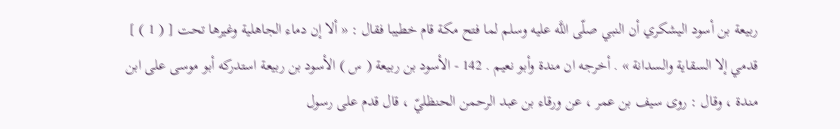ربيعة بن أسود اليشكري أن النبي صلّى اللَّه عليه وسلم لما فتح مكة قام خطيبا فقال : « ألا إن دماء الجاهلية وغيرها تحت [ ( 1 ) ] قدمي إلا السقاية والسدانة » . أخرجه ان مندة وأبو نعيم . 142 - الأسود بن ربيعة ( س ) الأسود بن ربيعة استدركه أبو موسى على ابن مندة ، وقال : روى سيف بن عمر ، عن ورقاء بن عبد الرحمن الحنظليّ ، قال قدم على رسول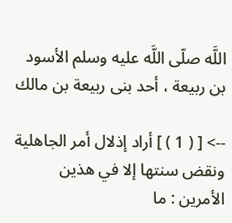اللَّه صلّى اللَّه عليه وسلم الأسود بن ربيعة ، أحد بنى ربيعة بن مالك

--> [ ( 1 ) ] أراد إذلال أمر الجاهلية ونقض سنتها إلا في هذين الأمرين : ما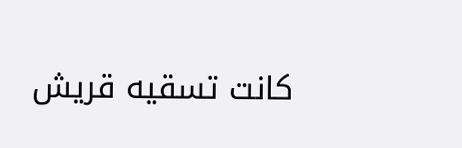كانت تسقيه قريش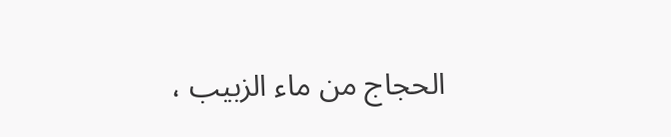الحجاج من ماء الزبيب ،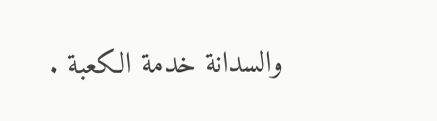والسدانة خدمة الكعبة .